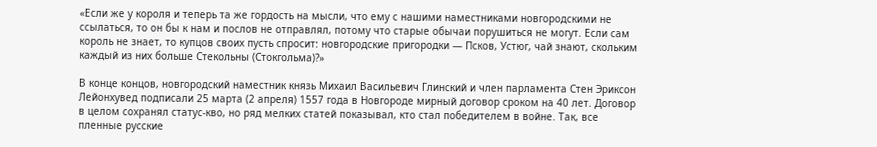«Если же у короля и теперь та же гордость на мысли, что ему с нашими наместниками новгородскими не ссылаться, то он бы к нам и послов не отправлял, потому что старые обычаи порушиться не могут. Если сам король не знает, то купцов своих пусть спросит: новгородские пригородки — Псков, Устюг, чай знают, скольким каждый из них больше Стекольны (Стокгольма)?»

В конце концов, новгородский наместник князь Михаил Васильевич Глинский и член парламента Стен Эриксон Лейонхувед подписали 25 марта (2 апреля) 1557 года в Новгороде мирный договор сроком на 40 лет. Договор в целом сохранял статус-кво, но ряд мелких статей показывал, кто стал победителем в войне. Так, все пленные русские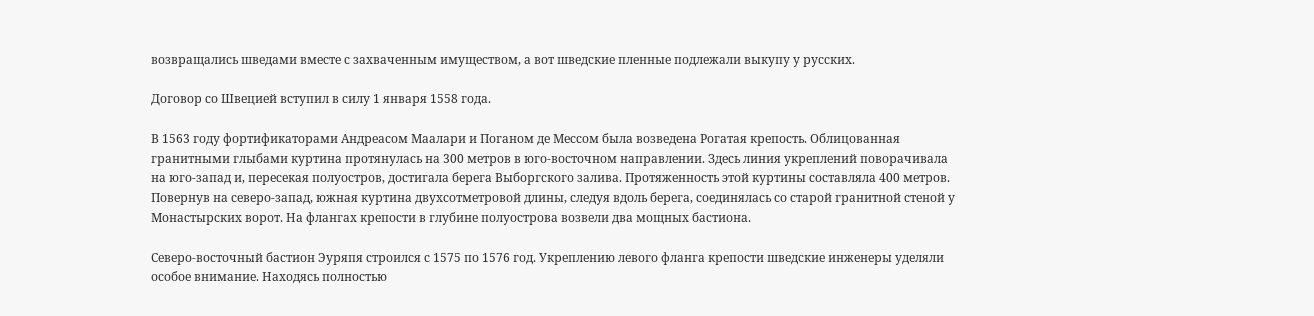возвращались шведами вместе с захваченным имуществом, а вот шведские пленные подлежали выкупу у русских.

Договор со Швецией вступил в силу 1 января 1558 года.

В 1563 году фортификаторами Андреасом Маалари и Поганом де Мессом была возведена Рогатая крепость. Облицованная гранитными глыбами куртина протянулась на 300 метров в юго-восточном направлении. Здесь линия укреплений поворачивала на юго-запад и, пересекая полуостров, достигала берега Выборгского залива. Протяженность этой куртины составляла 400 метров. Повернув на северо-запад, южная куртина двухсотметровой длины, следуя вдоль берега, соединялась со старой гранитной стеной у Монастырских ворот. На флангах крепости в глубине полуострова возвели два мощных бастиона.

Северо-восточный бастион Эуряпя строился с 1575 по 1576 год. Укреплению левого фланга крепости шведские инженеры уделяли особое внимание. Находясь полностью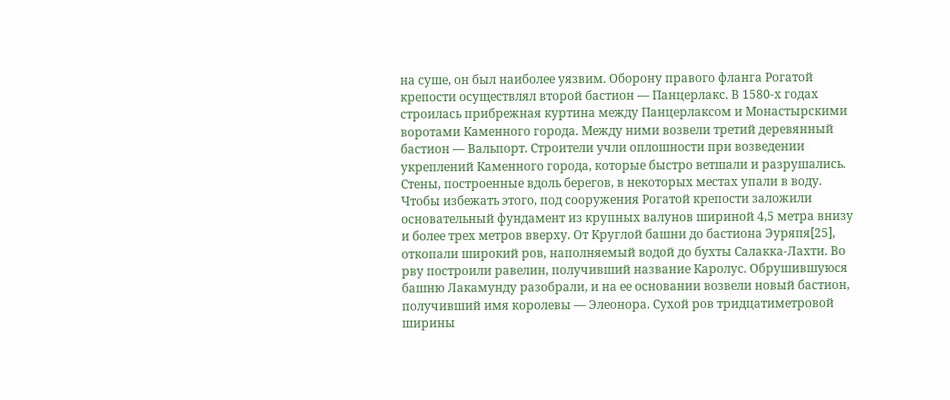на суше, он был наиболее уязвим. Оборону правого фланга Рогатой крепости осуществлял второй бастион — Панцерлакс. В 1580-х годах строилась прибрежная куртина между Панцерлаксом и Монастырскими воротами Каменного города. Между ними возвели третий деревянный бастион — Вальпорт. Строители учли оплошности при возведении укреплений Каменного города, которые быстро ветшали и разрушались. Стены, построенные вдоль берегов, в некоторых местах упали в воду. Чтобы избежать этого, под сооружения Рогатой крепости заложили основательный фундамент из крупных валунов шириной 4,5 метра внизу и более трех метров вверху. От Круглой башни до бастиона Эуряпя[25], откопали широкий ров, наполняемый водой до бухты Салакка-Лахти. Во рву построили равелин, получивший название Каролус. Обрушившуюся башню Лакамунду разобрали, и на ее основании возвели новый бастион, получивший имя королевы — Элеонора. Сухой ров тридцатиметровой ширины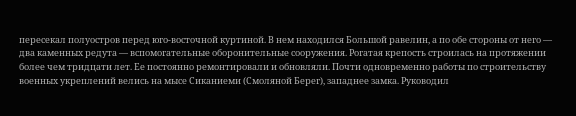пересекал полуостров перед юго-восточной куртиной. В нем находился Большой равелин, а по обе стороны от него — два каменных редута — вспомогательные оборонительные сооружения. Рогатая крепость строилась на протяжении более чем тридцати лет. Ее постоянно ремонтировали и обновляли. Почти одновременно работы по строительству военных укреплений велись на мысе Сиканиеми (Смоляной Берег), западнее замка. Руководил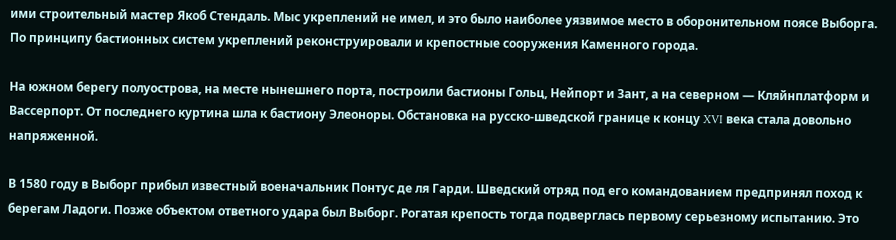ими строительный мастер Якоб Стендаль. Мыс укреплений не имел, и это было наиболее уязвимое место в оборонительном поясе Выборга. По принципу бастионных систем укреплений реконструировали и крепостные сооружения Каменного города.

На южном берегу полуострова, на месте нынешнего порта, построили бастионы Гольц, Нейпорт и Зант, а на северном — Кляйнплатформ и Вассерпорт. От последнего куртина шла к бастиону Элеоноры. Обстановка на русско-шведской границе к концу XVI века стала довольно напряженной.

В 1580 году в Выборг прибыл известный военачальник Понтус де ля Гарди. Шведский отряд под его командованием предпринял поход к берегам Ладоги. Позже объектом ответного удара был Выборг. Рогатая крепость тогда подверглась первому серьезному испытанию. Это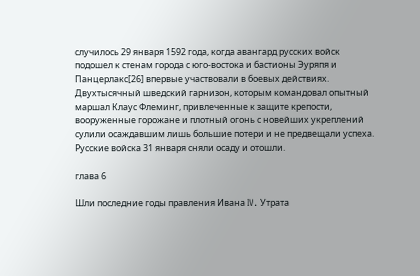случилось 29 января 1592 года, когда авангард русских войск подошел к стенам города с юго-востока и бастионы Эуряпя и Панцерлакс[26] впервые участвовали в боевых действиях. Двухтысячный шведский гарнизон, которым командовал опытный маршал Клаус Флеминг, привлеченные к защите крепости, вооруженные горожане и плотный огонь с новейших укреплений сулили осаждавшим лишь большие потери и не предвещали успеха. Русские войска 31 января сняли осаду и отошли.

глава 6

Шли последние годы правления Ивана IV. Утрата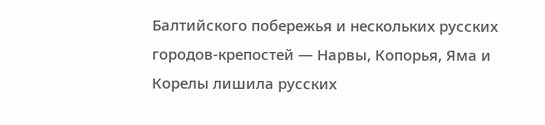Балтийского побережья и нескольких русских городов-крепостей — Нарвы, Копорья, Яма и Корелы лишила русских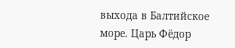выхода в Балтийское море. Царь Фёдор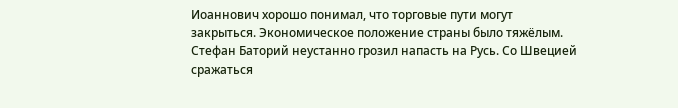Иоаннович хорошо понимал, что торговые пути могут закрыться. Экономическое положение страны было тяжёлым. Стефан Баторий неустанно грозил напасть на Русь. Со Швецией сражаться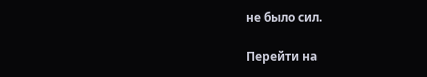не было сил.

Перейти на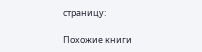страницу:

Похожие книги